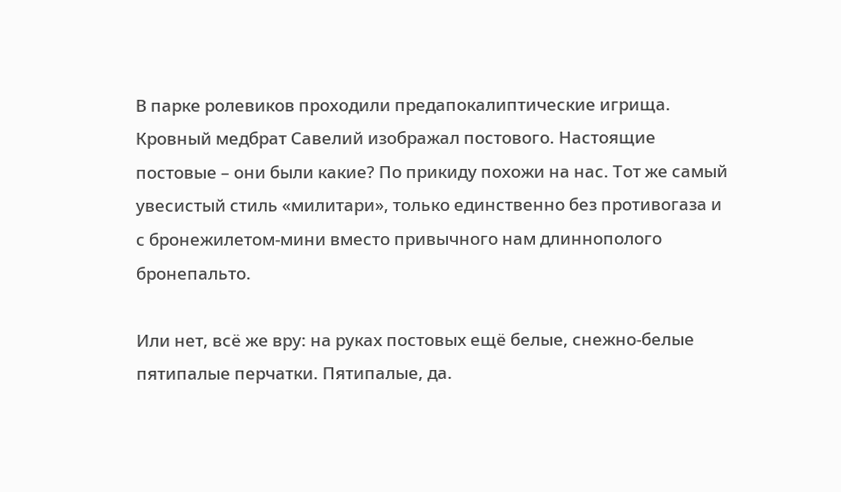В парке ролевиков проходили предапокалиптические игрища. Кровный медбрат Савелий изображал постового. Настоящие постовые – они были какие? По прикиду похожи на нас. Тот же самый увесистый стиль «милитари», только единственно без противогаза и с бронежилетом-мини вместо привычного нам длиннополого бронепальто.

Или нет, всё же вру: на руках постовых ещё белые, снежно-белые пятипалые перчатки. Пятипалые, да.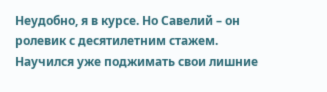Неудобно, я в курсе. Но Савелий – он ролевик с десятилетним стажем. Научился уже поджимать свои лишние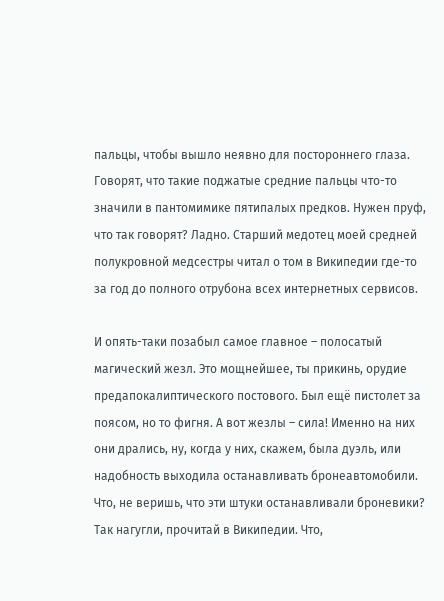пальцы, чтобы вышло неявно для постороннего глаза. Говорят, что такие поджатые средние пальцы что-то значили в пантомимике пятипалых предков. Нужен пруф, что так говорят? Ладно. Старший медотец моей средней полукровной медсестры читал о том в Википедии где-то за год до полного отрубона всех интернетных сервисов.

И опять-таки позабыл самое главное – полосатый магический жезл. Это мощнейшее, ты прикинь, орудие предапокалиптического постового. Был ещё пистолет за поясом, но то фигня. А вот жезлы – сила! Именно на них они дрались, ну, когда у них, скажем, была дуэль, или надобность выходила останавливать бронеавтомобили. Что, не веришь, что эти штуки останавливали броневики? Так нагугли, прочитай в Википедии. Что,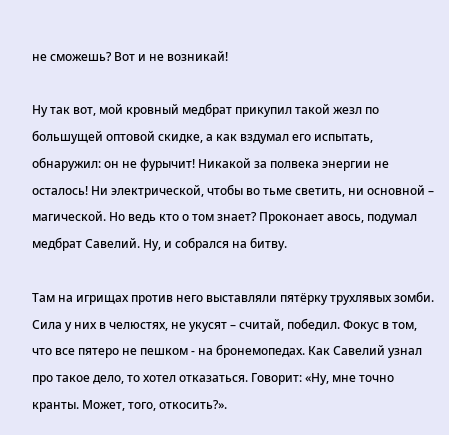не сможешь? Вот и не возникай!

Ну так вот, мой кровный медбрат прикупил такой жезл по большущей оптовой скидке, а как вздумал его испытать, обнаружил: он не фурычит! Никакой за полвека энергии не осталось! Ни электрической, чтобы во тьме светить, ни основной – магической. Но ведь кто о том знает? Проконает авось, подумал медбрат Савелий. Ну, и собрался на битву.

Там на игрищах против него выставляли пятёрку трухлявых зомби. Сила у них в челюстях, не укусят – считай, победил. Фокус в том, что все пятеро не пешком - на бронемопедах. Как Савелий узнал про такое дело, то хотел отказаться. Говорит: «Ну, мне точно кранты. Может, того, откосить?».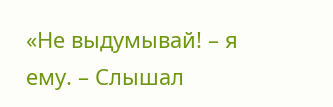«Не выдумывай! – я ему. – Слышал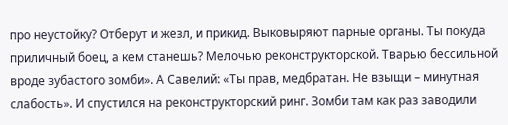про неустойку? Отберут и жезл, и прикид. Выковыряют парные органы. Ты покуда приличный боец, а кем станешь? Мелочью реконструкторской. Тварью бессильной вроде зубастого зомби». А Савелий: «Ты прав, медбратан. Не взыщи – минутная слабость». И спустился на реконструкторский ринг. Зомби там как раз заводили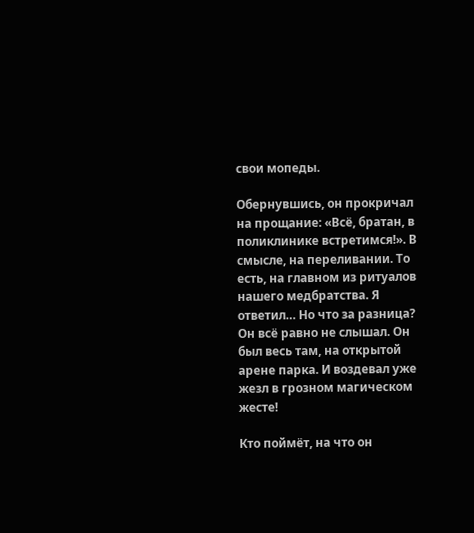свои мопеды.

Обернувшись, он прокричал на прощание: «Всё, братан, в поликлинике встретимся!». В смысле, на переливании. То есть, на главном из ритуалов нашего медбратства. Я ответил… Но что за разница? Он всё равно не слышал. Он был весь там, на открытой арене парка. И воздевал уже жезл в грозном магическом жесте!

Кто поймёт, на что он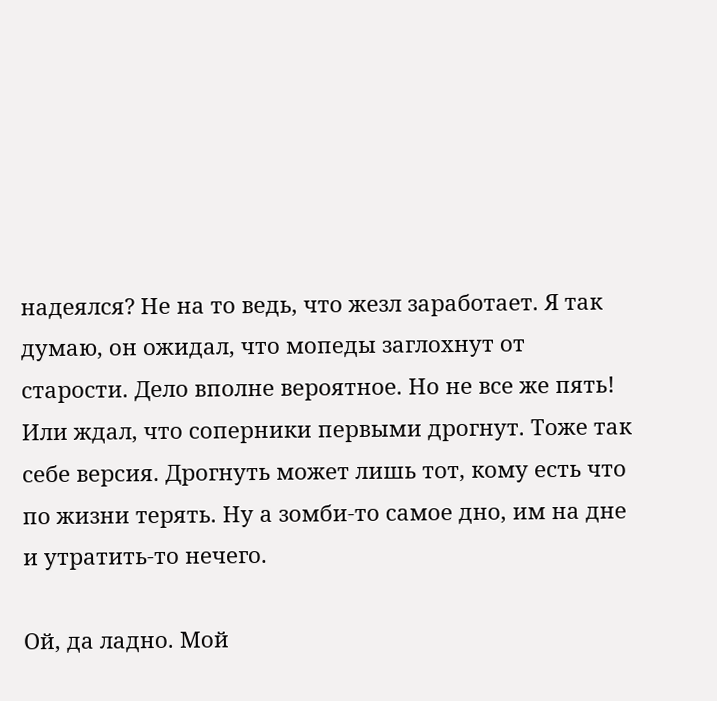надеялся? Не на то ведь, что жезл заработает. Я так думаю, он ожидал, что мопеды заглохнут от старости. Дело вполне вероятное. Но не все же пять! Или ждал, что соперники первыми дрогнут. Тоже так себе версия. Дрогнуть может лишь тот, кому есть что по жизни терять. Ну а зомби-то самое дно, им на дне и утратить-то нечего.

Ой, да ладно. Мой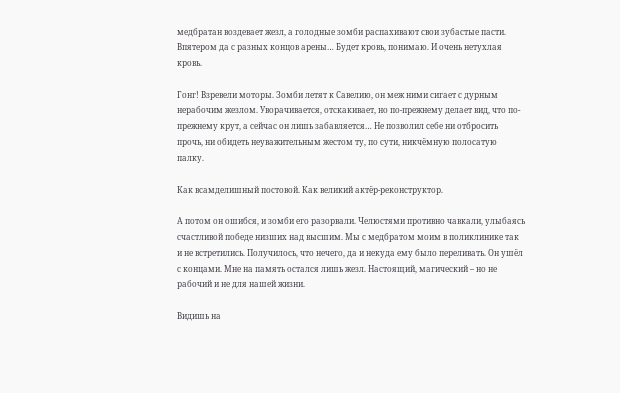медбратан воздевает жезл, а голодные зомби распахивают свои зубастые пасти. Впятером да с разных концов арены… Будет кровь, понимаю. И очень нетухлая кровь.

Гонг! Взревели моторы. Зомби летят к Савелию, он меж ними сигает с дурным нерабочим жезлом. Уворачивается, отскакивает, но по-прежнему делает вид, что по-прежнему крут, а сейчас он лишь забавляется… Не позволил себе ни отбросить прочь, ни обидеть неуважительным жестом ту, по сути, никчёмную полосатую палку.

Как всамделишный постовой. Как великий актёр-реконструктор.

А потом он ошибся, и зомби его разорвали. Челюстями противно чавкали, улыбаясь счастливой победе низших над высшим. Мы с медбратом моим в поликлинике так и не встретились. Получилось, что нечего, да и некуда ему было переливать. Он ушёл с концами. Мне на память остался лишь жезл. Настоящий, магический – но не рабочий и не для нашей жизни.

Видишь на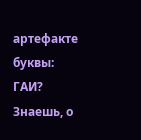артефакте буквы: ГАИ? Знаешь, о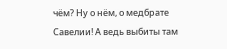чём? Ну о нём, о медбрате Савелии! А ведь выбиты там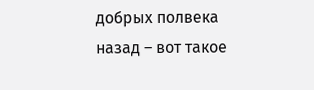добрых полвека назад – вот такое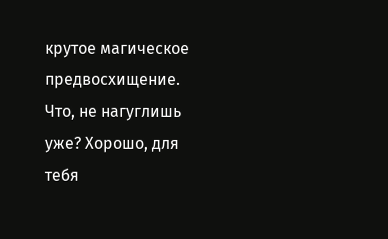крутое магическое предвосхищение. Что, не нагуглишь уже? Хорошо, для тебя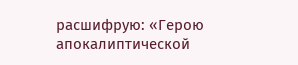расшифрую: «Герою апокалиптической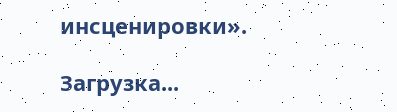инсценировки».

Загрузка...